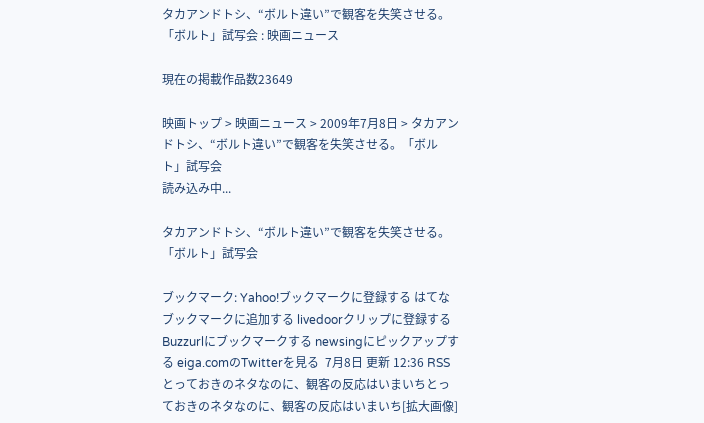タカアンドトシ、“ボルト違い”で観客を失笑させる。「ボルト」試写会 : 映画ニュース

現在の掲載作品数23649

映画トップ > 映画ニュース > 2009年7月8日 > タカアンドトシ、“ボルト違い”で観客を失笑させる。「ボルト」試写会
読み込み中...

タカアンドトシ、“ボルト違い”で観客を失笑させる。「ボルト」試写会

ブックマーク: Yahoo!ブックマークに登録する はてなブックマークに追加する livedoorクリップに登録する Buzzurlにブックマークする newsingにピックアップする eiga.comのTwitterを見る  7月8日 更新 12:36 RSS
とっておきのネタなのに、観客の反応はいまいちとっておきのネタなのに、観客の反応はいまいち[拡大画像]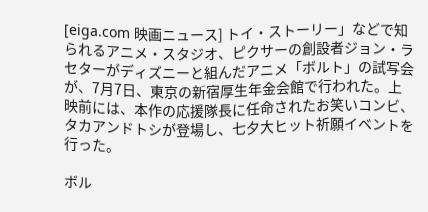[eiga.com 映画ニュース] トイ・ストーリー」などで知られるアニメ・スタジオ、ピクサーの創設者ジョン・ラセターがディズニーと組んだアニメ「ボルト」の試写会が、7月7日、東京の新宿厚生年金会館で行われた。上映前には、本作の応援隊長に任命されたお笑いコンビ、タカアンドトシが登場し、七夕大ヒット祈願イベントを行った。

ボル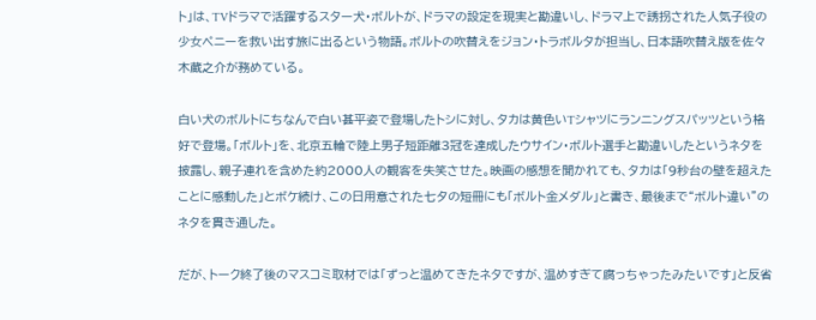ト」は、TVドラマで活躍するスター犬・ボルトが、ドラマの設定を現実と勘違いし、ドラマ上で誘拐された人気子役の少女ペニーを救い出す旅に出るという物語。ボルトの吹替えをジョン・トラボルタが担当し、日本語吹替え版を佐々木蔵之介が務めている。

白い犬のボルトにちなんで白い甚平姿で登場したトシに対し、タカは黄色いTシャツにランニングスパッツという格好で登場。「ボルト」を、北京五輪で陸上男子短距離3冠を達成したウサイン・ボルト選手と勘違いしたというネタを披露し、親子連れを含めた約2000人の観客を失笑させた。映画の感想を聞かれても、タカは「9秒台の壁を超えたことに感動した」とボケ続け、この日用意された七夕の短冊にも「ボルト金メダル」と書き、最後まで“ボルト違い”のネタを貫き通した。

だが、トーク終了後のマスコミ取材では「ずっと温めてきたネタですが、温めすぎて腐っちゃったみたいです」と反省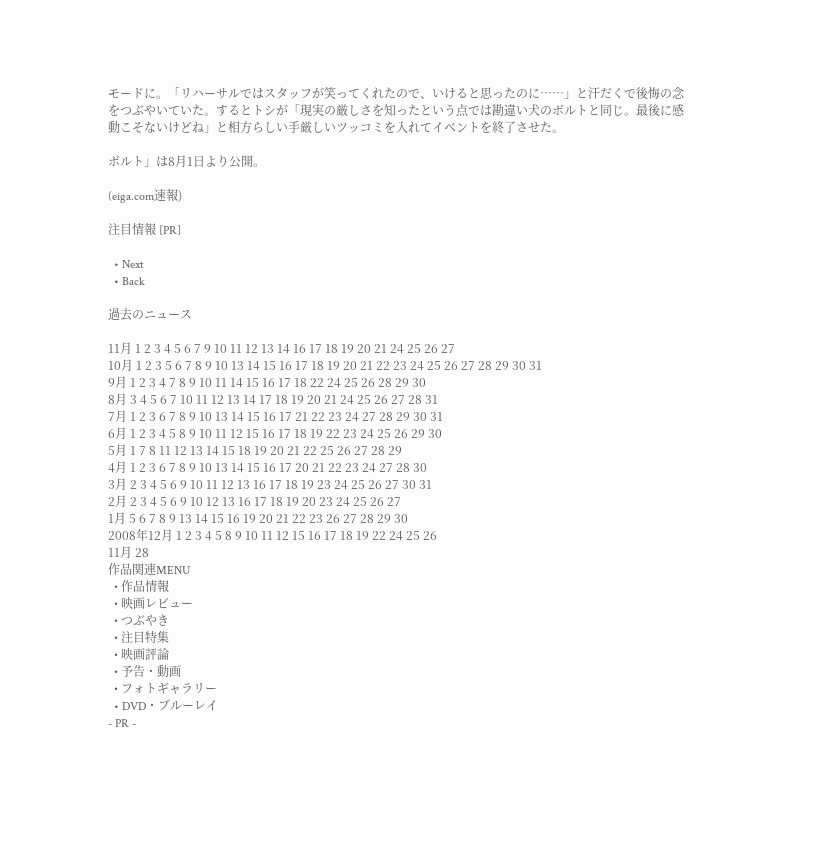モードに。「リハーサルではスタッフが笑ってくれたので、いけると思ったのに……」と汗だくで後悔の念をつぶやいていた。するとトシが「現実の厳しさを知ったという点では勘違い犬のボルトと同じ。最後に感動こそないけどね」と相方らしい手厳しいツッコミを入れてイベントを終了させた。

ボルト」は8月1日より公開。

(eiga.com速報)

注目情報 [PR]

  • Next
  • Back

過去のニュース

11月 1 2 3 4 5 6 7 9 10 11 12 13 14 16 17 18 19 20 21 24 25 26 27
10月 1 2 3 5 6 7 8 9 10 13 14 15 16 17 18 19 20 21 22 23 24 25 26 27 28 29 30 31
9月 1 2 3 4 7 8 9 10 11 14 15 16 17 18 22 24 25 26 28 29 30
8月 3 4 5 6 7 10 11 12 13 14 17 18 19 20 21 24 25 26 27 28 31
7月 1 2 3 6 7 8 9 10 13 14 15 16 17 21 22 23 24 27 28 29 30 31
6月 1 2 3 4 5 8 9 10 11 12 15 16 17 18 19 22 23 24 25 26 29 30
5月 1 7 8 11 12 13 14 15 18 19 20 21 22 25 26 27 28 29
4月 1 2 3 6 7 8 9 10 13 14 15 16 17 20 21 22 23 24 27 28 30
3月 2 3 4 5 6 9 10 11 12 13 16 17 18 19 23 24 25 26 27 30 31
2月 2 3 4 5 6 9 10 12 13 16 17 18 19 20 23 24 25 26 27
1月 5 6 7 8 9 13 14 15 16 19 20 21 22 23 26 27 28 29 30
2008年12月 1 2 3 4 5 8 9 10 11 12 15 16 17 18 19 22 24 25 26
11月 28
作品関連MENU
  • 作品情報
  • 映画レビュー
  • つぶやき
  • 注目特集
  • 映画評論
  • 予告・動画
  • フォトギャラリー
  • DVD・ブルーレイ
- PR -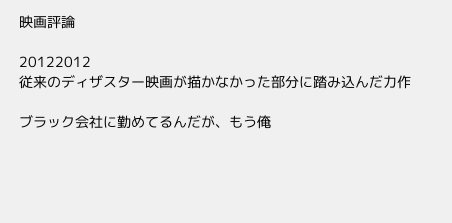映画評論

20122012
従来のディザスター映画が描かなかった部分に踏み込んだ力作

ブラック会社に勤めてるんだが、もう俺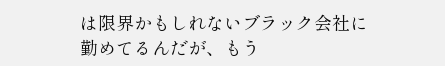は限界かもしれないブラック会社に勤めてるんだが、もう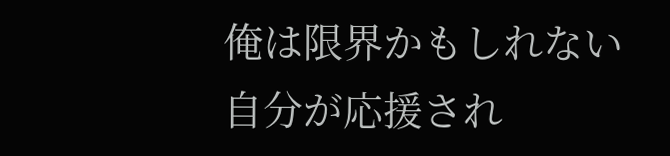俺は限界かもしれない
自分が応援され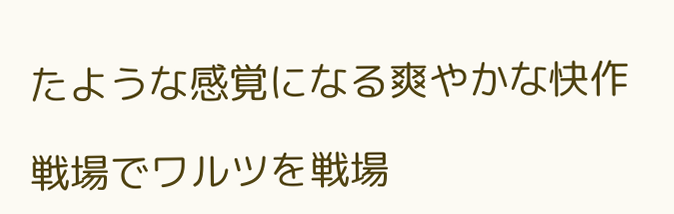たような感覚になる爽やかな快作

戦場でワルツを戦場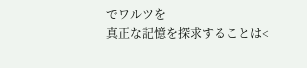でワルツを
真正な記憶を探求することは<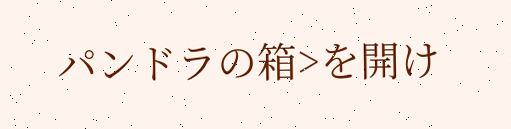パンドラの箱>を開け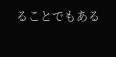ることでもある